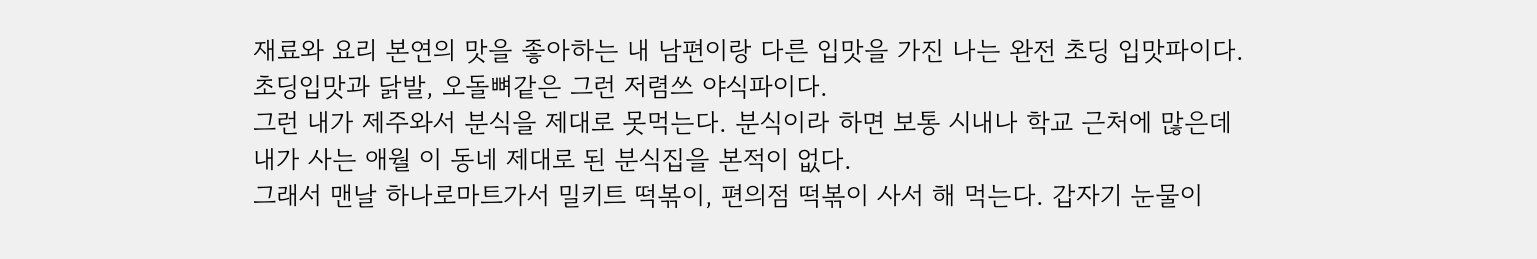재료와 요리 본연의 맛을 좋아하는 내 남편이랑 다른 입맛을 가진 나는 완전 초딩 입맛파이다. 초딩입맛과 닭발, 오돌뼈같은 그런 저렴쓰 야식파이다.
그런 내가 제주와서 분식을 제대로 못먹는다. 분식이라 하면 보통 시내나 학교 근처에 많은데 내가 사는 애월 이 동네 제대로 된 분식집을 본적이 없다.
그래서 맨날 하나로마트가서 밀키트 떡볶이, 편의점 떡볶이 사서 해 먹는다. 갑자기 눈물이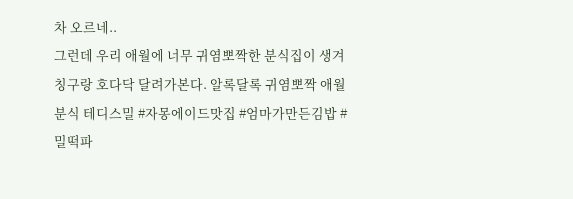차 오르네..
그런데 우리 애월에 너무 귀염뽀짝한 분식집이 생겨 칭구랑 호다닥 달려가본다. 알록달록 귀염뽀짝 애월분식 테디스밀 #자몽에이드맛집 #엄마가만든김밥 #밀떡파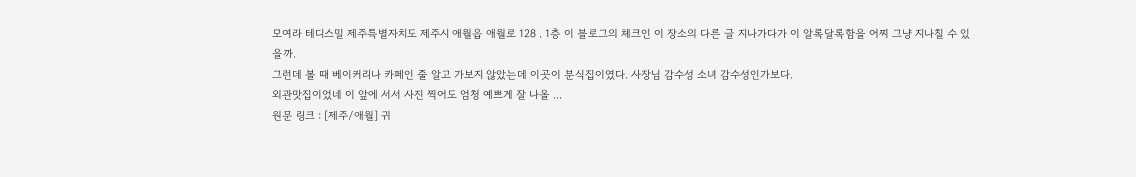모여라 테디스밀 제주특별자치도 제주시 애월읍 애월로 128 . 1층 이 블로그의 체크인 이 장소의 다른 글 지나가다가 이 알록달록함을 어찌 그냥 지나칠 수 있을까.
그런데 볼 때 베이커리나 카페인 줄 알고 가보지 않았는데 이곳이 분식집이였다. 사장님 감수성 소녀 감수성인가보다.
외관맛집이었네 이 앞에 서서 사진 찍어도 엄청 예쁘게 잘 나올 ...
원문 링크 : [제주/애월] 귀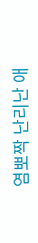염뽀짝 난리난 애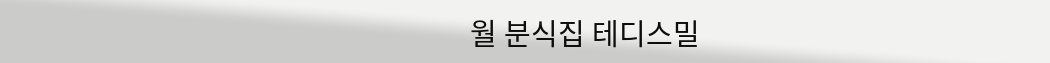월 분식집 테디스밀